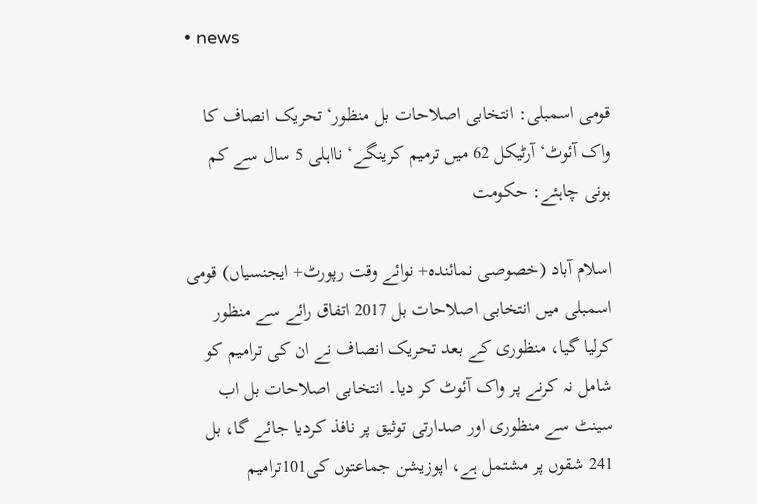• news

قومی اسمبلی: انتخابی اصلاحات بل منظور‘تحریک انصاف کا واک آئوٹ‘ آرٹیکل 62 میں ترمیم کرینگے‘ نااہلی 5 سال سے کم ہونی چاہئے: حکومت

اسلام آباد (خصوصی نمائندہ+ نوائے وقت رپورٹ+ ایجنسیاں) قومی اسمبلی میں انتخابی اصلاحات بل 2017 اتفاق رائے سے منظور کرلیا گیا، منظوری کے بعد تحریک انصاف نے ان کی ترامیم کو شامل نہ کرنے پر واک آئوٹ کر دیا۔ انتخابی اصلاحات بل اب سینٹ سے منظوری اور صدارتی توثیق پر نافذ کردیا جائے گا، بل 241 شقوں پر مشتمل ہے، اپوزیشن جماعتوں کی101ترامیم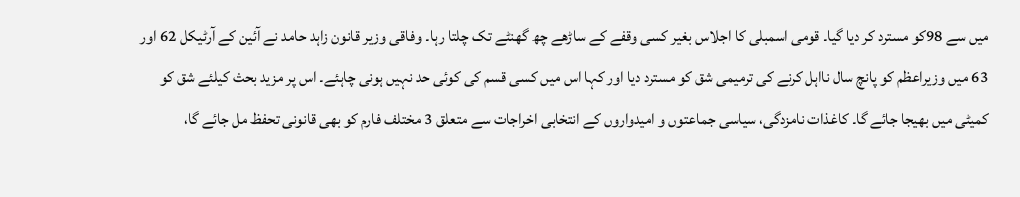میں سے 98کو مسترد کر دیا گیا۔ قومی اسمبلی کا اجلاس بغیر کسی وقفے کے ساڑھے چھ گھنٹے تک چلتا رہا۔ وفاقی وزیر قانون زاہد حامد نے آئین کے آرٹیکل 62 اور 63 میں وزیراعظم کو پانچ سال نااہل کرنے کی ترمیمی شق کو مسترد دیا اور کہا اس میں کسی قسم کی کوئی حد نہیں ہونی چاہئے۔ اس پر مزید بحث کیلئے شق کو کمیٹی میں بھیجا جائے گا۔ کاغذات نامزدگی، سیاسی جماعتوں و امیدواروں کے انتخابی اخراجات سے متعلق 3 مختلف فارم کو بھی قانونی تحفظ مل جائے گا،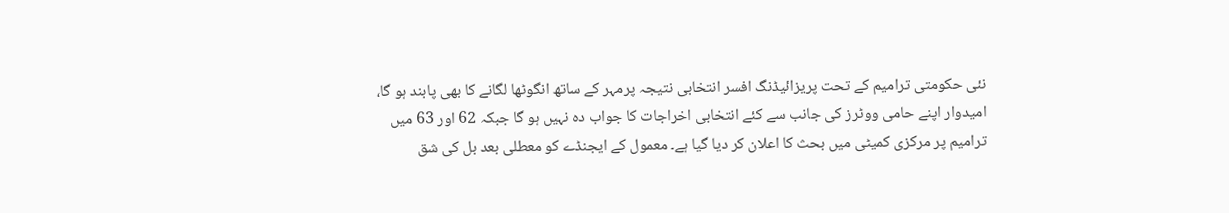نئی حکومتی ترامیم کے تحت پریزائیڈنگ افسر انتخابی نتیجہ پرمہر کے ساتھ انگوٹھا لگانے کا بھی پابند ہو گا، امیدوار اپنے حامی ووٹرز کی جانب سے کئے انتخابی اخراجات کا جواب دہ نہیں ہو گا جبکہ 62 اور 63 میں ترامیم پر مرکزی کمیٹی میں بحث کا اعلان کر دیا گیا ہے۔ معمول کے ایجنڈے کو معطلی بعد بل کی شق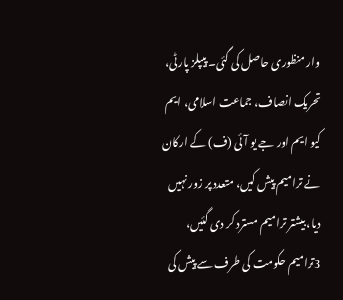وار منظوری حاصل کی گئی۔ پیپلز پارٹی، تحریک انصاف، جماعت اسلامی، ایم کیو ایم اور جے یو آئی (ف) کے ارکان نے ترامیم پیش کیں، متعدد پر زور نہیں دیا، بیشتر ترامیم مسترد کر دی گئیں، 3ترامیم حکومت کی طرف سے پیش کی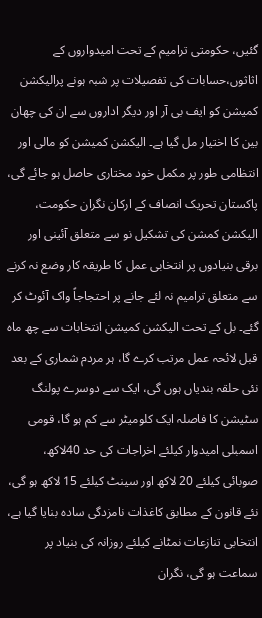گئیں، حکومتی ترامیم کے تحت امیدواروں کے اثاثوں،حسابات کی تفصیلات پر شبہ ہونے پرالیکشن کمیشن کو ایف بی آر اور دیگر اداروں سے ان کی چھان بین کا اختیار مل گیا ہے۔ الیکشن کمیشن کو مالی اور انتظامی طور پر مکمل خود مختاری حاصل ہو جائے گی، پاکستان تحریک انصاف کے ارکان نگران حکومت، الیکشن کمشن کی تشکیل نو سے متعلق آئینی اور برقی بنیادوں پر انتخابی عمل کا طریقہ کار وضع نہ کرنے سے متعلق ترامیم نہ لئے جانے پر احتجاجاً واک آئوٹ کر گئے۔ بل کے تحت الیکشن کمیشن انتخابات سے چھ ماہ قبل لائحہ عمل مرتب کرے گا، ہر مردم شماری کے بعد نئی حلقہ بندیاں ہوں گی، ایک سے دوسرے پولنگ سٹیشن کا فاصلہ ایک کلومیٹر سے کم ہو گا، قومی اسمبلی امیدوار کیلئے اخراجات کی حد 40لاکھ، صوبائی کیلئے 20 لاکھ اور سینٹ کیلئے 15 لاکھ ہو گی، نئے قانون کے مطابق کاغذات نامزدگی سادہ بنایا گیا ہے، انتخابی تنازعات نمٹانے کیلئے روزانہ کی بنیاد پر سماعت ہو گی، نگران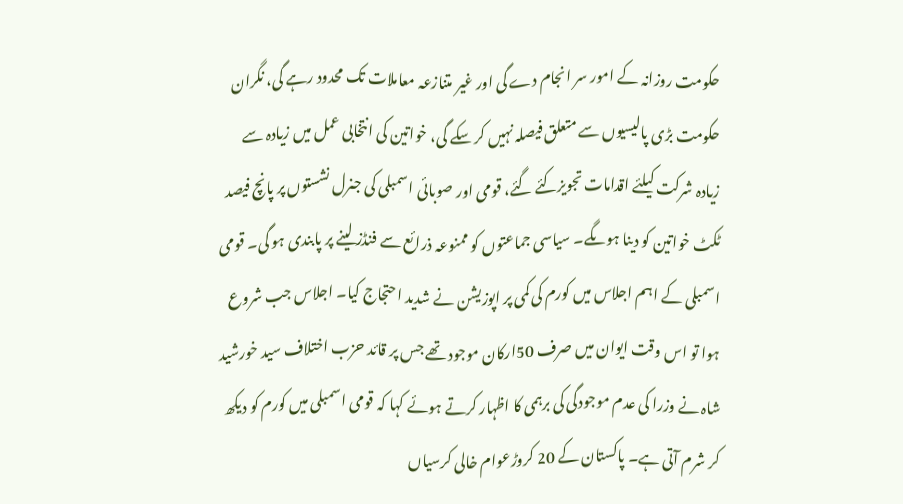حکومت روزانہ کے امور سر انجام دے گی اور غیر متنازعہ معاملات تک محدود رہے گی، نگران حکومت بڑی پالیسیوں سے متعلق فیصلہ نہیں کر سکے گی، خواتین کی انتخابی عمل میں زیادہ سے زیادہ شرکت کیلئے اقدامات تجویزکئے گئے، قومی اور صوبائی اسمبلی کی جنرل نشستوں پر پانچ فیصد ٹکٹ خواتین کو دینا ہوںگے۔ سیاسی جماعتوں کو ممنوعہ ذرائع سے فنڈز لینے پر پابندی ہو گی۔ قومی اسمبلی کے اہم اجلاس میں کورم کی کمی پر اپوزیشن نے شدید احتجاج کیا۔ اجلاس جب شروع ہوا تو اس وقت ایوان میں صرف 50ارکان موجود تھے جس پر قائد حزب اختلاف سید خورشید شاہ نے وزرا کی عدم موجودگی کی برہمی کا اظہار کرتے ہوئے کہا کہ قومی اسمبلی میں کورم کو دیکھ کر شرم آتی ہے۔ پاکستان کے 20 کروڑعوام خالی کرسیاں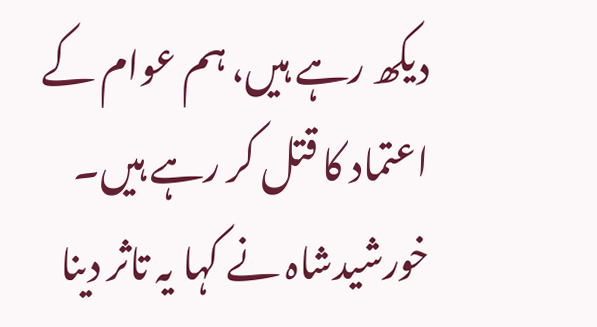دیکھ رہے ہیں، ہم عوام کے اعتماد کا قتل کر رہے ہیں۔ خورشیدشاہ نے کہا یہ تاثر دینا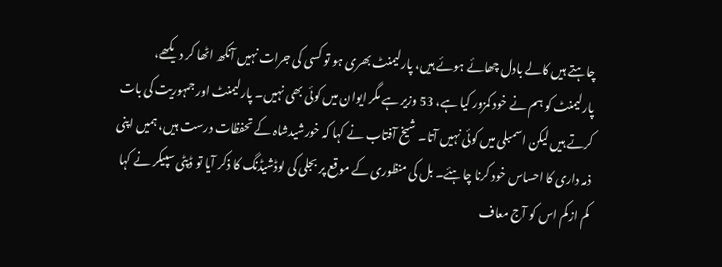چاہتے ہیں کالے بادل چھائے ہوئے ہیں، پارلیمنٹ بھری ہو تو کسی کی جرات نہیں آنکھ اٹھا کر دیکھے، پارلیمنٹ کو ہم نے خود کمزور کیا ہے، 53 وزیر ہے مگر ایوان میں کوئی بھی نہیں۔ پارلیمنٹ اور جمہوریت کی بات کرتے ہیں لیکن اسمبلی میں کوئی نہیں آتا۔ شیخ آفتاب نے کہا کہ خورشیدشاہ کے تحفظات درست ہیں، ہمیں اپنی ذمہ داری کا احساس خود کرنا چاہئے۔ بل کی منظوری کے موقع پر بجلی کی لوڈشیڈنگ کا ذکر آیا تو ڈپٹی سپیکر نے کہا کم ازکم اس کو آج معاف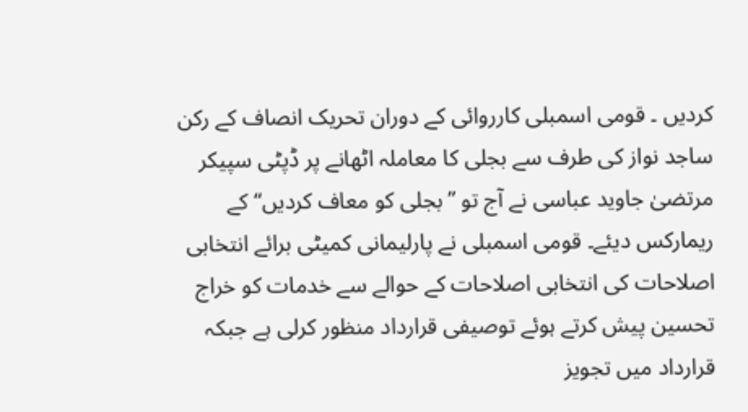کردیں ۔ قومی اسمبلی کارروائی کے دوران تحریک انصاف کے رکن ساجد نواز کی طرف سے بجلی کا معاملہ اٹھانے پر ڈپٹی سپیکر مرتضیٰ جاوید عباسی نے آج تو ’’بجلی کو معاف کردیں‘‘ کے ریمارکس دیئے۔ قومی اسمبلی نے پارلیمانی کمیٹی برائے انتخابی اصلاحات کی انتخابی اصلاحات کے حوالے سے خدمات کو خراج تحسین پیش کرتے ہوئے توصیفی قرارداد منظور کرلی ہے جبکہ قرارداد میں تجویز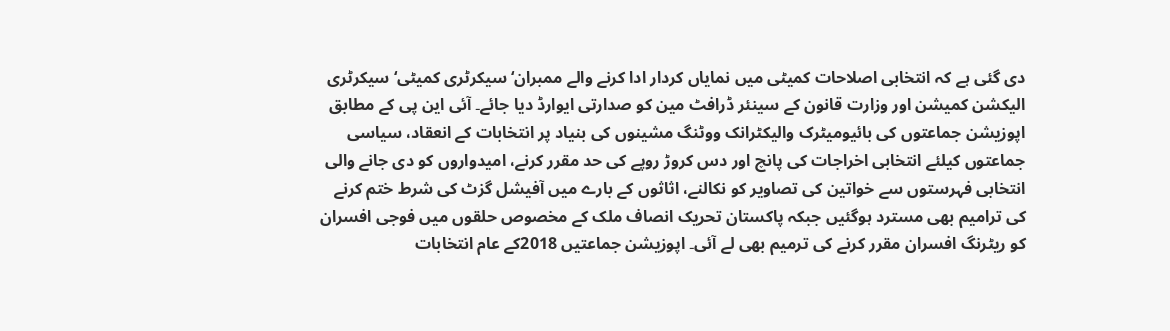دی گئی ہے کہ انتخابی اصلاحات کمیٹی میں نمایاں کردار ادا کرنے والے ممبران‘ سیکرٹری کمیٹی‘ سیکرٹری الیکشن کمیشن اور وزارت قانون کے سینئر ڈرافٹ مین کو صدارتی ایوارڈ دیا جائے۔ آئی این پی کے مطابق اپوزیشن جماعتوں کی بائیومیٹرک والیکٹرانک ووٹنگ مشینوں کی بنیاد پر انتخابات کے انعقاد، سیاسی جماعتوں کیلئے انتخابی اخراجات کی پانچ اور دس کروڑ روپے کی حد مقرر کرنے، امیدواروں کو دی جانے والی انتخابی فہرستوں سے خواتین کی تصاویر کو نکالنے، اثاثوں کے بارے میں آفیشل گزٹ کی شرط ختم کرنے کی ترامیم بھی مسترد ہوگئیں جبکہ پاکستان تحریک انصاف ملک کے مخصوص حلقوں میں فوجی افسران کو ریٹرنگ افسران مقرر کرنے کی ترمیم بھی لے آئی۔ اپوزیشن جماعتیں 2018کے عام انتخابات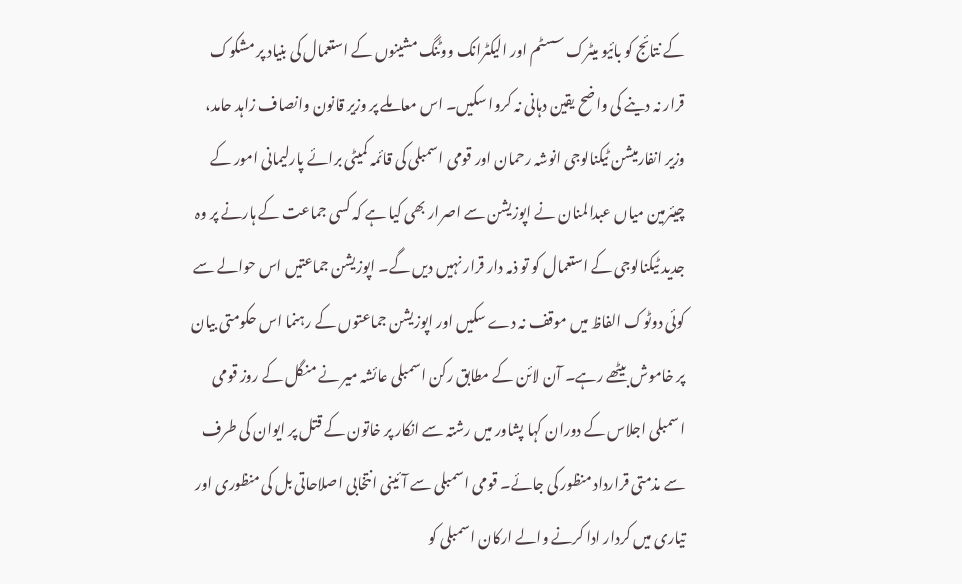کے نتائج کو بائیو میٹرک سسٹم اور الیکٹرانک ووٹنگ مشینوں کے استعمال کی بنیاد پر مشکوک قرار نہ دینے کی واضح یقین دہانی نہ کروا سکیں۔ اس معاملے پر وزیر قانون وانصاف زاہد حامد، وزیر انفارمیشن ٹیکنالوجی انوشہ رحمان اور قومی اسمبلی کی قائمہ کمیٹی برائے پارلیمانی امور کے چیئرمین میاں عبدالمنان نے اپوزیشن سے اصرار بھی کیا ہے کہ کسی جماعت کے ہارنے پر وہ جدید ٹیکنالوجی کے استعمال کو تو ذمہ دار قرار نہیں دیں گے۔ اپوزیشن جماعتیں اس حوالے سے کوئی دوٹوک الفاظ میں موقف نہ دے سکیں اور اپوزیشن جماعتوں کے رہنما اس حکومتی بیان پر خاموش بیٹھے رہے۔ آن لائن کے مطابق رکن اسمبلی عائشہ میر نے منگل کے روز قومی اسمبلی اجلاس کے دوران کہا پشاور میں رشتہ سے انکار پر خاتون کے قتل پر ایوان کی طرف سے مذمتی قرارداد منظور کی جائے۔ قومی اسمبلی سے آئینی انتخابی اصلاحاتی بل کی منظوری اور تیاری میں کردار ادا کرنے والے ارکان اسمبلی کو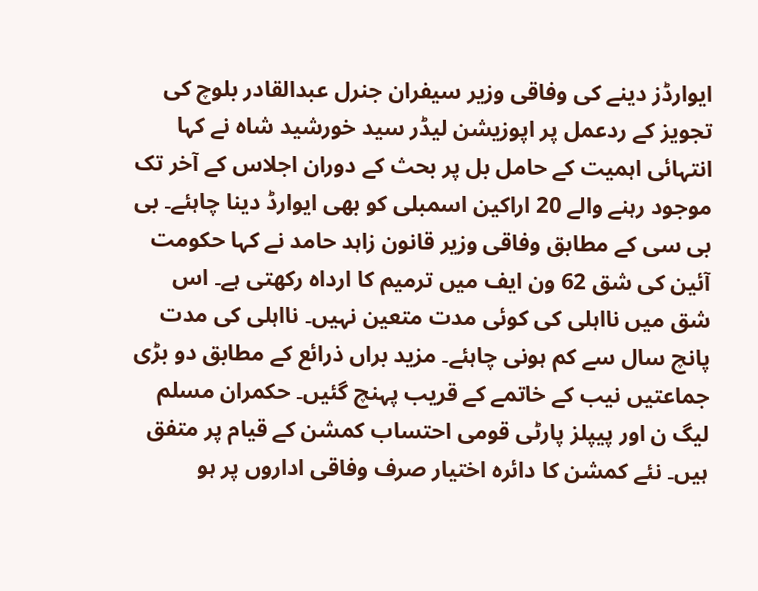ایوارڈز دینے کی وفاقی وزیر سیفران جنرل عبدالقادر بلوچ کی تجویز کے ردعمل پر اپوزیشن لیڈر سید خورشید شاہ نے کہا انتہائی اہمیت کے حامل بل پر بحث کے دوران اجلاس کے آخر تک موجود رہنے والے 20 اراکین اسمبلی کو بھی ایوارڈ دینا چاہئے۔ بی بی سی کے مطابق وفاقی وزیر قانون زاہد حامد نے کہا حکومت آئین کی شق 62 ون ایف میں ترمیم کا ارداہ رکھتی ہے۔ اس شق میں نااہلی کی کوئی مدت متعین نہیں۔ نااہلی کی مدت پانچ سال سے کم ہونی چاہئے۔ مزید براں ذرائع کے مطابق دو بڑی جماعتیں نیب کے خاتمے کے قریب پہنچ گئیں۔ حکمران مسلم لیگ ن اور پیپلز پارٹی قومی احتساب کمشن کے قیام پر متفق ہیں۔ نئے کمشن کا دائرہ اختیار صرف وفاقی اداروں پر ہو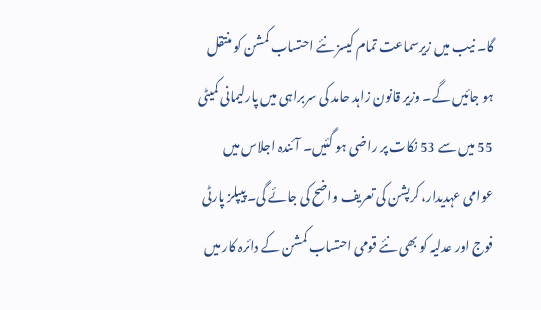گا۔ نیب میں زیرسماعت تمام کیسز نئے احتساب کمشن کو منتقل ہو جائیں گے۔ وزیر قانون زاہد حامد کی سربراہی میں پارلیمانی کمیٹی 55 میں سے 53 نکات پر راضی ہو گئیں۔ آئندہ اجلاس میں عوامی عہدیدار، کرپشن کی تعریف واضح کی جائے گی۔ پیپلز پارٹی فوج اور عدلیہ کو بھی نئے قومی احتساب کمشن کے دائرہ کار میں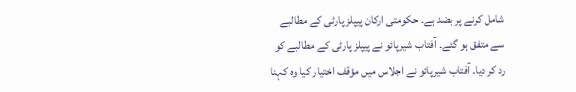شامل کرنے پر بضد ہے۔ حکومتی ارکان پیپلز پارٹی کے مطالبے سے متفق ہو گئے۔ آفتاب شیرپائو نے پیپلز پارٹی کے مطالبے کو رد کر دیا۔ آفتاب شیرپائو نے اجلاس میں مؤقف اختیار کیا وہ کہنا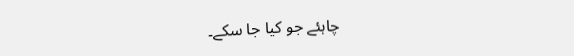چاہئے جو کیا جا سکے۔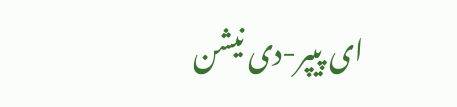ای پیپر-دی نیشن